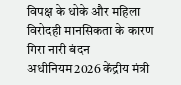विपक्ष के धोके और महिला विरोदही मानसिकता के कारण गिरा नारी बंदन अधीनियम2026 केंद्रीय मंत्री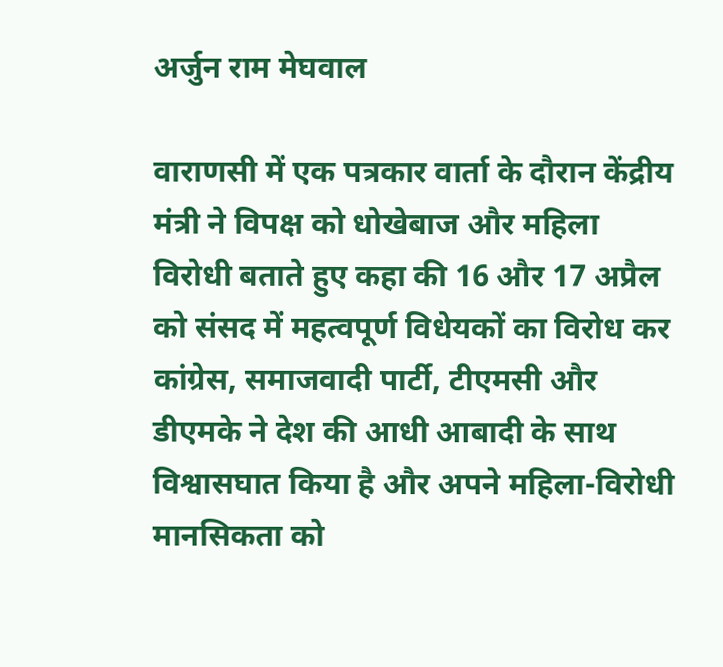अर्जुन राम मेघवाल

वाराणसी में एक पत्रकार वार्ता के दौरान केंद्रीय मंत्री ने विपक्ष को धोखेबाज और महिला विरोधी बताते हुए कहा की 16 और 17 अप्रैल को संसद में महत्वपूर्ण विधेयकों का विरोध कर कांग्रेस, समाजवादी पार्टी, टीएमसी और डीएमके ने देश की आधी आबादी के साथ विश्वासघात किया है और अपने महिला-विरोधी मानसिकता को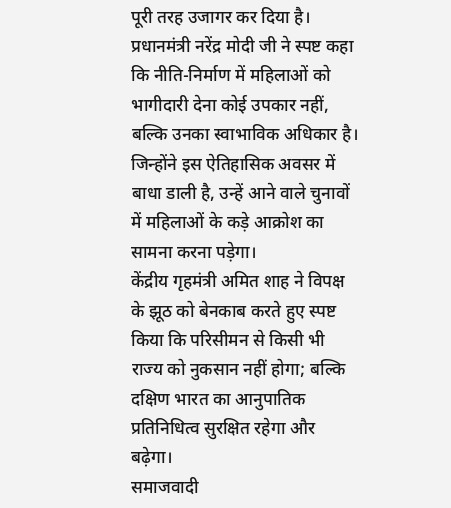पूरी तरह उजागर कर दिया है।
प्रधानमंत्री नरेंद्र मोदी जी ने स्पष्ट कहा कि नीति-निर्माण में महिलाओं को भागीदारी देना कोई उपकार नहीं, बल्कि उनका स्वाभाविक अधिकार है। जिन्होंने इस ऐतिहासिक अवसर में बाधा डाली है, उन्हें आने वाले चुनावों में महिलाओं के कड़े आक्रोश का सामना करना पड़ेगा।
केंद्रीय गृहमंत्री अमित शाह ने विपक्ष के झूठ को बेनकाब करते हुए स्पष्ट किया कि परिसीमन से किसी भी राज्य को नुकसान नहीं होगा; बल्कि दक्षिण भारत का आनुपातिक प्रतिनिधित्व सुरक्षित रहेगा और बढ़ेगा।
समाजवादी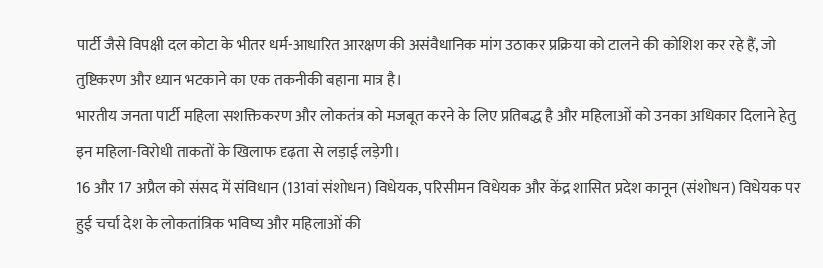पार्टी जैसे विपक्षी दल कोटा के भीतर धर्म-आधारित आरक्षण की असंवैधानिक मांग उठाकर प्रक्रिया को टालने की कोशिश कर रहे हैं, जो तुष्टिकरण और ध्यान भटकाने का एक तकनीकी बहाना मात्र है।
भारतीय जनता पार्टी महिला सशक्तिकरण और लोकतंत्र को मजबूत करने के लिए प्रतिबद्ध है और महिलाओं को उनका अधिकार दिलाने हेतु इन महिला-विरोधी ताकतों के खिलाफ दृढ़ता से लड़ाई लड़ेगी।
16 और 17 अप्रैल को संसद में संविधान (131वां संशोधन) विधेयक, परिसीमन विधेयक और केंद्र शासित प्रदेश कानून (संशोधन) विधेयक पर हुई चर्चा देश के लोकतांत्रिक भविष्य और महिलाओं की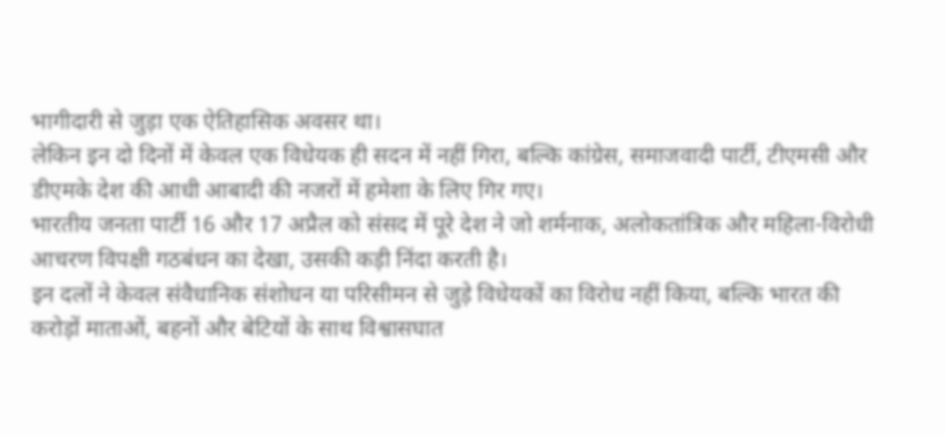भागीदारी से जुड़ा एक ऐतिहासिक अवसर था।
लेकिन इन दो दिनों में केवल एक विधेयक ही सदन में नहीं गिरा, बल्कि कांग्रेस, समाजवादी पार्टी, टीएमसी और डीएमके देश की आधी आबादी की नजरों में हमेशा के लिए गिर गए।
भारतीय जनता पार्टी 16 और 17 अप्रैल को संसद में पूरे देश ने जो शर्मनाक, अलोकतांत्रिक और महिला-विरोधी आचरण विपक्षी गठबंधन का देखा, उसकी कड़ी निंदा करती है।
इन दलों ने केवल संवैधानिक संशोधन या परिसीमन से जुड़े विधेयकों का विरोध नहीं किया, बल्कि भारत की करोड़ों माताओं, बहनों और बेटियों के साथ विश्वासघात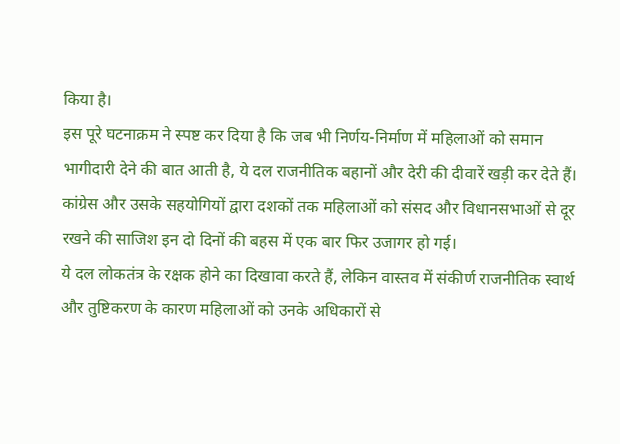किया है।
इस पूरे घटनाक्रम ने स्पष्ट कर दिया है कि जब भी निर्णय-निर्माण में महिलाओं को समान भागीदारी देने की बात आती है, ये दल राजनीतिक बहानों और देरी की दीवारें खड़ी कर देते हैं।
कांग्रेस और उसके सहयोगियों द्वारा दशकों तक महिलाओं को संसद और विधानसभाओं से दूर रखने की साजिश इन दो दिनों की बहस में एक बार फिर उजागर हो गई।
ये दल लोकतंत्र के रक्षक होने का दिखावा करते हैं, लेकिन वास्तव में संकीर्ण राजनीतिक स्वार्थ और तुष्टिकरण के कारण महिलाओं को उनके अधिकारों से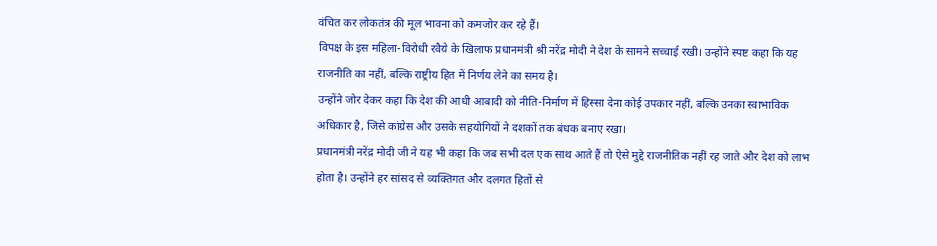वंचित कर लोकतंत्र की मूल भावना को कमजोर कर रहे हैं।
विपक्ष के इस महिला-विरोधी रवैये के खिलाफ प्रधानमंत्री श्री नरेंद्र मोदी ने देश के सामने सच्चाई रखी। उन्होंने स्पष्ट कहा कि यह राजनीति का नहीं, बल्कि राष्ट्रीय हित में निर्णय लेने का समय है।
उन्होंने जोर देकर कहा कि देश की आधी आबादी को नीति-निर्माण में हिस्सा देना कोई उपकार नहीं, बल्कि उनका स्वाभाविक अधिकार है, जिसे कांग्रेस और उसके सहयोगियों ने दशकों तक बंधक बनाए रखा।
प्रधानमंत्री नरेंद्र मोदी जी ने यह भी कहा कि जब सभी दल एक साथ आते हैं तो ऐसे मुद्दे राजनीतिक नहीं रह जाते और देश को लाभ होता है। उन्होंने हर सांसद से व्यक्तिगत और दलगत हितों से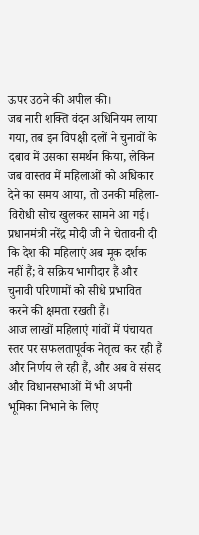ऊपर उठने की अपील की।
जब नारी शक्ति वंदन अधिनियम लाया गया, तब इन विपक्षी दलों ने चुनावों के दबाव में उसका समर्थन किया, लेकिन जब वास्तव में महिलाओं को अधिकार देने का समय आया, तो उनकी महिला-विरोधी सोच खुलकर सामने आ गई।
प्रधानमंत्री नरेंद्र मोदी जी ने चेतावनी दी कि देश की महिलाएं अब मूक दर्शक नहीं हैं; वे सक्रिय भागीदार हैं और चुनावी परिणामों को सीधे प्रभावित करने की क्षमता रखती हैं।
आज लाखों महिलाएं गांवों में पंचायत स्तर पर सफलतापूर्वक नेतृत्व कर रही हैं और निर्णय ले रही हैं, और अब वे संसद और विधानसभाओं में भी अपनी भूमिका निभाने के लिए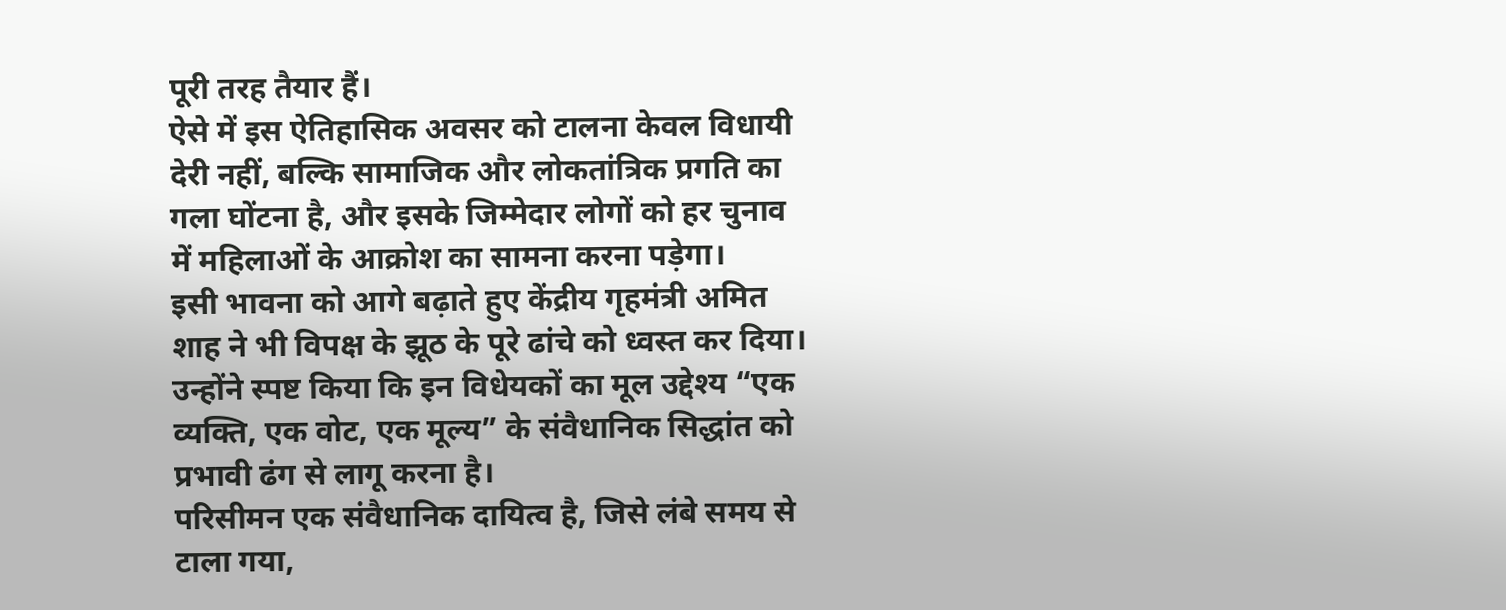पूरी तरह तैयार हैं।
ऐसे में इस ऐतिहासिक अवसर को टालना केवल विधायी देरी नहीं, बल्कि सामाजिक और लोकतांत्रिक प्रगति का गला घोंटना है, और इसके जिम्मेदार लोगों को हर चुनाव में महिलाओं के आक्रोश का सामना करना पड़ेगा।
इसी भावना को आगे बढ़ाते हुए केंद्रीय गृहमंत्री अमित शाह ने भी विपक्ष के झूठ के पूरे ढांचे को ध्वस्त कर दिया।
उन्होंने स्पष्ट किया कि इन विधेयकों का मूल उद्देश्य “एक व्यक्ति, एक वोट, एक मूल्य” के संवैधानिक सिद्धांत को प्रभावी ढंग से लागू करना है।
परिसीमन एक संवैधानिक दायित्व है, जिसे लंबे समय से टाला गया,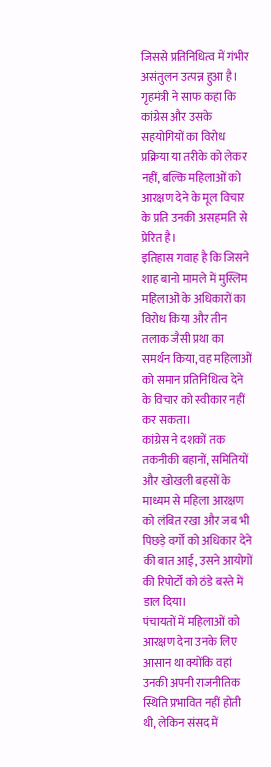जिससे प्रतिनिधित्व में गंभीर असंतुलन उत्पन्न हुआ है।
गृहमंत्री ने साफ कहा कि कांग्रेस और उसके सहयोगियों का विरोध प्रक्रिया या तरीके को लेकर नहीं, बल्कि महिलाओं को आरक्षण देने के मूल विचार के प्रति उनकी असहमति से प्रेरित है।
इतिहास गवाह है कि जिसने शाह बानो मामले में मुस्लिम महिलाओं के अधिकारों का विरोध किया और तीन तलाक जैसी प्रथा का समर्थन किया, वह महिलाओं को समान प्रतिनिधित्व देने के विचार को स्वीकार नहीं कर सकता।
कांग्रेस ने दशकों तक तकनीकी बहानों, समितियों और खोखली बहसों के माध्यम से महिला आरक्षण को लंबित रखा और जब भी पिछड़े वर्गों को अधिकार देने की बात आई, उसने आयोगों की रिपोर्टों को ठंडे बस्ते में डाल दिया।
पंचायतों में महिलाओं को आरक्षण देना उनके लिए आसान था क्योंकि वहां उनकी अपनी राजनीतिक स्थिति प्रभावित नहीं होती थी, लेकिन संसद में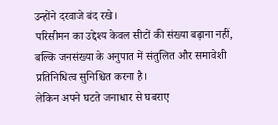उन्होंने दरवाजे बंद रखे।
परिसीमन का उद्देश्य केवल सीटों की संख्या बढ़ाना नहीं, बल्कि जनसंख्या के अनुपात में संतुलित और समावेशी प्रतिनिधित्व सुनिश्चित करना है।
लेकिन अपने घटते जनाधार से घबराए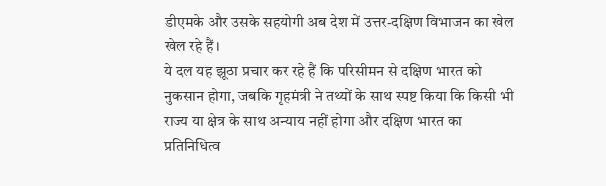डीएमके और उसके सहयोगी अब देश में उत्तर-दक्षिण विभाजन का खेल खेल रहे हैं।
ये दल यह झूठा प्रचार कर रहे हैं कि परिसीमन से दक्षिण भारत को नुकसान होगा, जबकि गृहमंत्री ने तथ्यों के साथ स्पष्ट किया कि किसी भी राज्य या क्षेत्र के साथ अन्याय नहीं होगा और दक्षिण भारत का प्रतिनिधित्व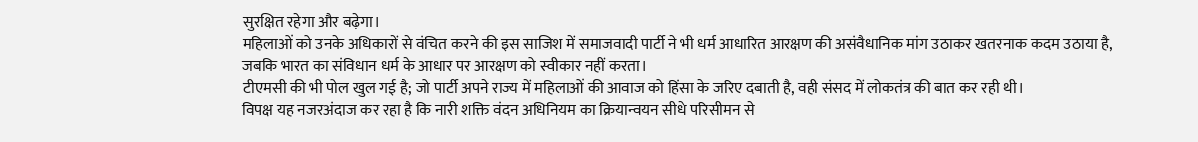सुरक्षित रहेगा और बढ़ेगा।
महिलाओं को उनके अधिकारों से वंचित करने की इस साजिश में समाजवादी पार्टी ने भी धर्म आधारित आरक्षण की असंवैधानिक मांग उठाकर खतरनाक कदम उठाया है, जबकि भारत का संविधान धर्म के आधार पर आरक्षण को स्वीकार नहीं करता।
टीएमसी की भी पोल खुल गई है; जो पार्टी अपने राज्य में महिलाओं की आवाज को हिंसा के जरिए दबाती है, वही संसद में लोकतंत्र की बात कर रही थी।
विपक्ष यह नजरअंदाज कर रहा है कि नारी शक्ति वंदन अधिनियम का क्रियान्वयन सीधे परिसीमन से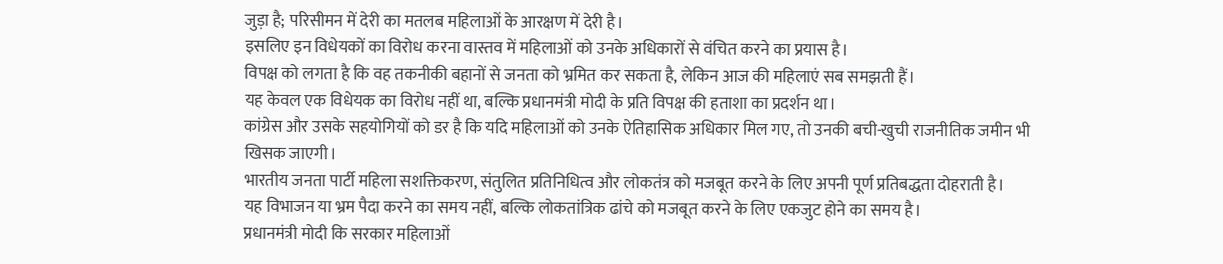जुड़ा है; परिसीमन में देरी का मतलब महिलाओं के आरक्षण में देरी है।
इसलिए इन विधेयकों का विरोध करना वास्तव में महिलाओं को उनके अधिकारों से वंचित करने का प्रयास है।
विपक्ष को लगता है कि वह तकनीकी बहानों से जनता को भ्रमित कर सकता है, लेकिन आज की महिलाएं सब समझती हैं।
यह केवल एक विधेयक का विरोध नहीं था, बल्कि प्रधानमंत्री मोदी के प्रति विपक्ष की हताशा का प्रदर्शन था।
कांग्रेस और उसके सहयोगियों को डर है कि यदि महिलाओं को उनके ऐतिहासिक अधिकार मिल गए, तो उनकी बची-खुची राजनीतिक जमीन भी खिसक जाएगी।
भारतीय जनता पार्टी महिला सशक्तिकरण, संतुलित प्रतिनिधित्व और लोकतंत्र को मजबूत करने के लिए अपनी पूर्ण प्रतिबद्धता दोहराती है।
यह विभाजन या भ्रम पैदा करने का समय नहीं, बल्कि लोकतांत्रिक ढांचे को मजबूत करने के लिए एकजुट होने का समय है।
प्रधानमंत्री मोदी कि सरकार महिलाओं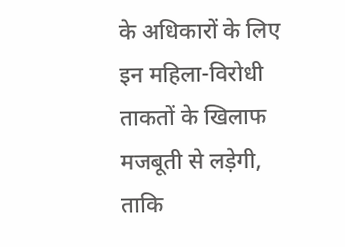के अधिकारों के लिए इन महिला-विरोधी ताकतों के खिलाफ मजबूती से लड़ेगी, ताकि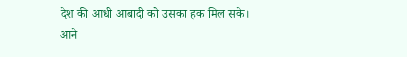देश की आधी आबादी को उसका हक मिल सके।
आने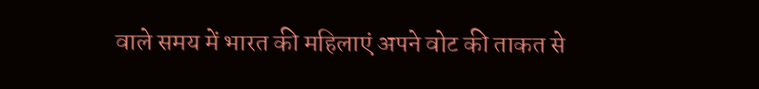वाले समय में भारत की महिलाएं अपने वोट की ताकत से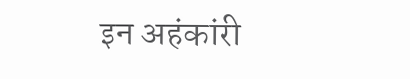इन अहंकांरी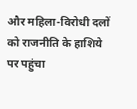और महिला-विरोधी दलों को राजनीति के हाशिये पर पहुंचा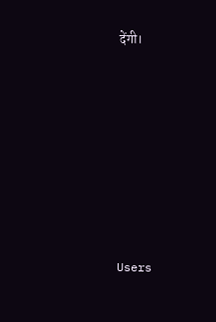देंगी।








Users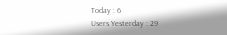Today : 6
Users Yesterday : 29